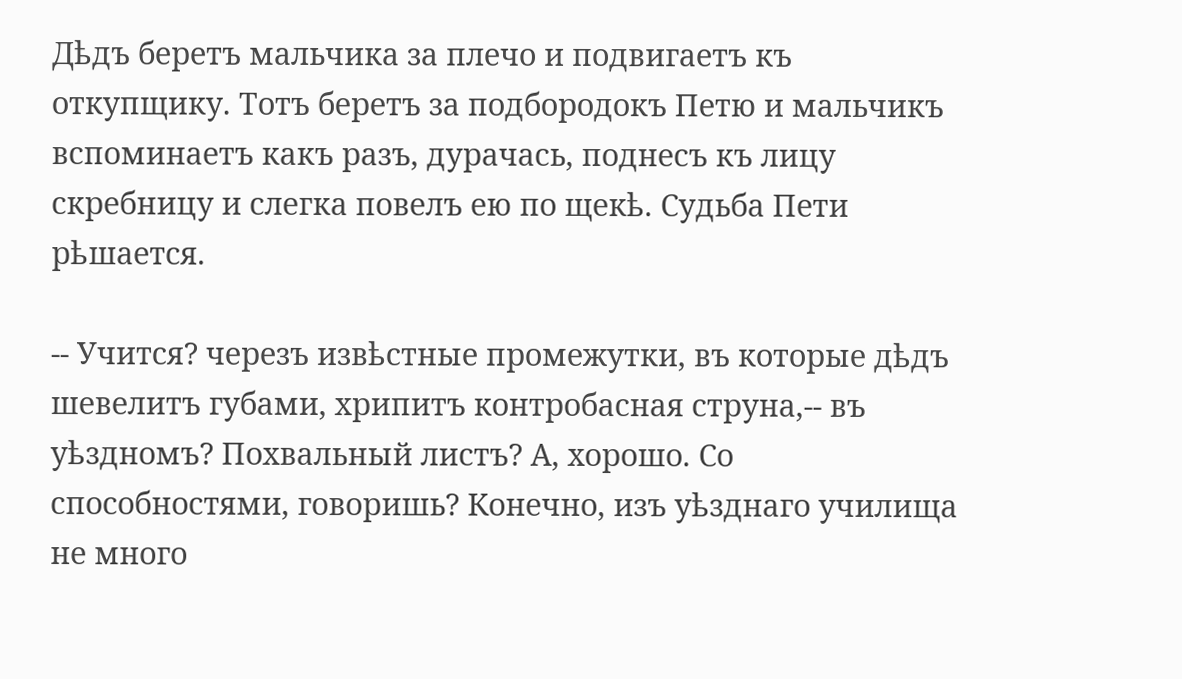Дѣдъ беретъ мальчика за плечо и подвигаетъ къ откупщику. Тотъ беретъ за подбородокъ Петю и мальчикъ вспоминаетъ какъ разъ, дурачась, поднесъ къ лицу скребницу и слегка повелъ ею по щекѣ. Судьба Пети рѣшается.

-- Учится? черезъ извѣстные промежутки, въ которые дѣдъ шевелитъ губами, хрипитъ контробасная струна,-- въ уѣздномъ? Похвальный листъ? А, хорошо. Со способностями, говоришь? Конечно, изъ уѣзднаго училища не много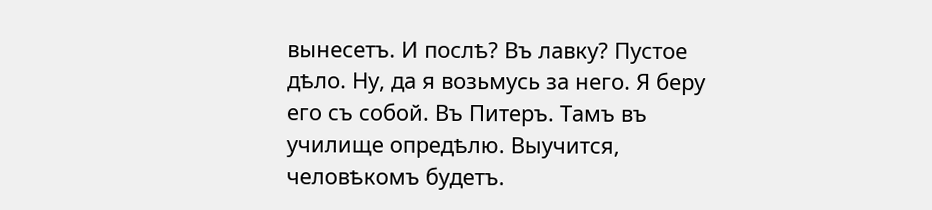вынесетъ. И послѣ? Въ лавку? Пустое дѣло. Ну, да я возьмусь за него. Я беру его съ собой. Въ Питеръ. Тамъ въ училище опредѣлю. Выучится, человѣкомъ будетъ.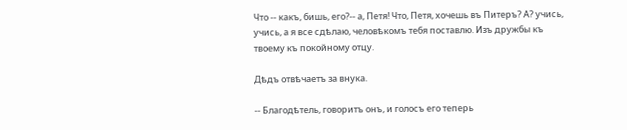Что -- какъ, бишь, его?-- а, Петя! Что, Петя, хочешь въ Питеръ? А? учись, учись, а я все сдѣлаю, человѣкомъ тебя поставлю. Изъ дружбы къ твоему къ покойному отцу.

Дѣдъ отвѣчаетъ за внука.

-- Благодѣтель, говоритъ онъ, и голосъ его теперь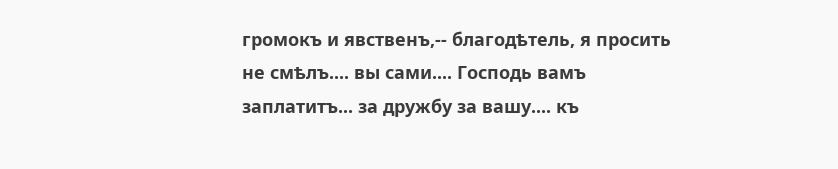громокъ и явственъ,-- благодѣтель, я просить не смѣлъ.... вы сами.... Господь вамъ заплатитъ... за дружбу за вашу.... къ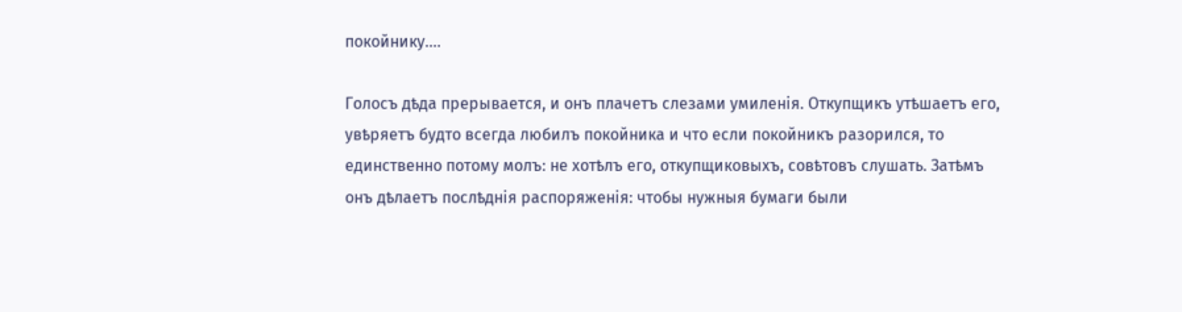покойнику....

Голосъ дѣда прерывается, и онъ плачетъ слезами умиленія. Откупщикъ утѣшаетъ его, увѣряетъ будто всегда любилъ покойника и что если покойникъ разорился, то единственно потому молъ: не хотѣлъ его, откупщиковыхъ, совѣтовъ слушать. Затѣмъ онъ дѣлаетъ послѣднія распоряженія: чтобы нужныя бумаги были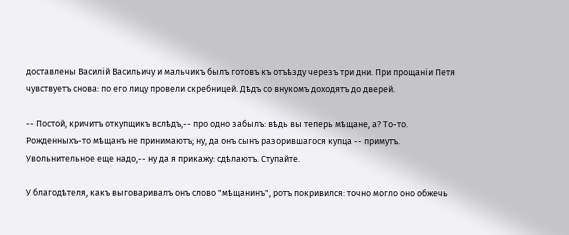доставлены Василій Васильичу и мальчикъ былъ готовъ къ отъѣзду черезъ три дни. При прощаніи Петя чувствуетъ снова: по его лицу провели скребницей. Дѣдъ со внукомъ доходятъ до дверей.

-- Постой, кричитъ откупщикъ вслѣдъ,-- про одно забылъ: вѣдь вы теперь мѣщане, а? То-то. Рожденныхъ-то мѣщанъ не принимаютъ; ну, да онъ сынъ разорившагося купца -- примутъ. Увольнительное еще надо,-- ну да я прикажу: сдѣлаютъ. Ступайте.

У благодѣтеля, какъ выговаривалъ онъ слово "мѣщанинъ", ротъ покривился: точно могло оно обжечь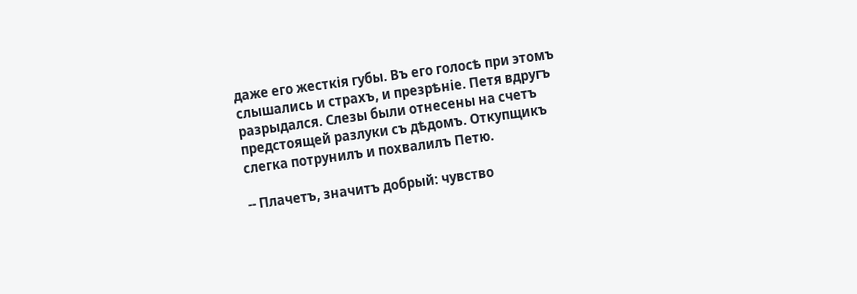даже его жесткія губы. Въ его голосѣ при этомъ слышались и страхъ, и презрѣніе. Петя вдругъ разрыдался. Слезы были отнесены на счетъ предстоящей разлуки съ дѣдомъ. Откупщикъ слегка потрунилъ и похвалилъ Петю.

-- Плачетъ, значитъ добрый: чувство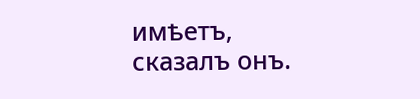имѣетъ, сказалъ онъ.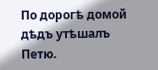По дорогѣ домой дѣдъ утѣшалъ Петю.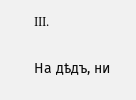III.

На дѣдъ, ни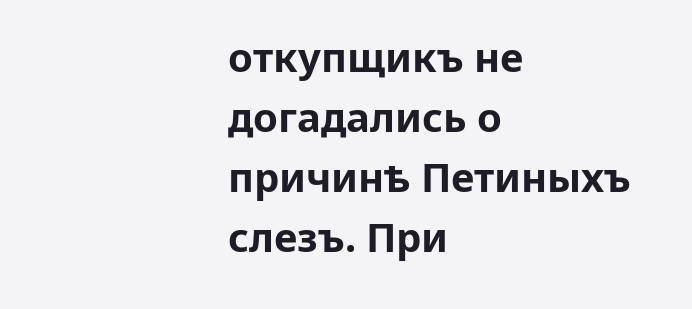откупщикъ не догадались о причинѣ Петиныхъ слезъ. При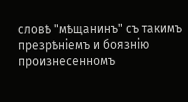словѣ "мѣщанинъ" съ такимъ презрѣніемъ и боязнію произнесенномъ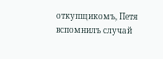откупщикомъ, Петя вспомнилъ случай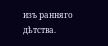изъ ранняго дѣтства.